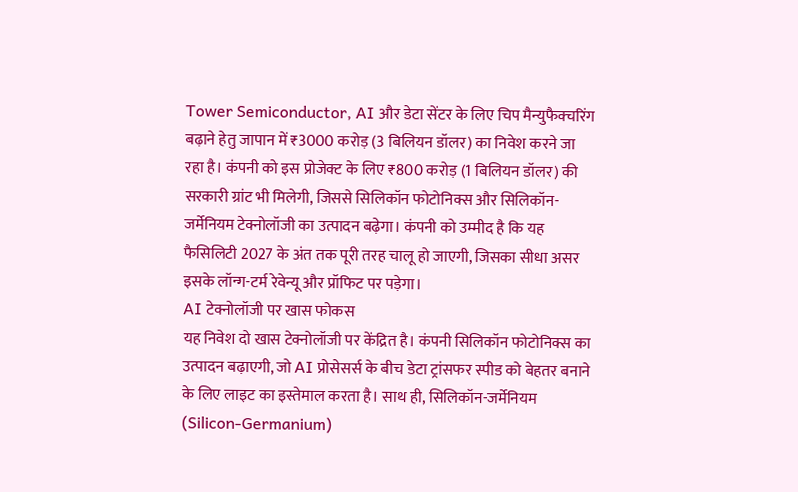Tower Semiconductor, AI और डेटा सेंटर के लिए चिप मैन्युफैक्चरिंग बढ़ाने हेतु जापान में ₹3000 करोड़ (3 बिलियन डॉलर) का निवेश करने जा रहा है। कंपनी को इस प्रोजेक्ट के लिए ₹800 करोड़ (1 बिलियन डॉलर) की सरकारी ग्रांट भी मिलेगी, जिससे सिलिकॉन फोटोनिक्स और सिलिकॉन-जर्मेनियम टेक्नोलॉजी का उत्पादन बढ़ेगा। कंपनी को उम्मीद है कि यह फैसिलिटी 2027 के अंत तक पूरी तरह चालू हो जाएगी, जिसका सीधा असर इसके लॉन्ग-टर्म रेवेन्यू और प्रॉफिट पर पड़ेगा।
AI टेक्नोलॉजी पर खास फोकस
यह निवेश दो खास टेक्नोलॉजी पर केंद्रित है। कंपनी सिलिकॉन फोटोनिक्स का उत्पादन बढ़ाएगी, जो AI प्रोसेसर्स के बीच डेटा ट्रांसफर स्पीड को बेहतर बनाने के लिए लाइट का इस्तेमाल करता है। साथ ही, सिलिकॉन-जर्मेनियम (Silicon-Germanium)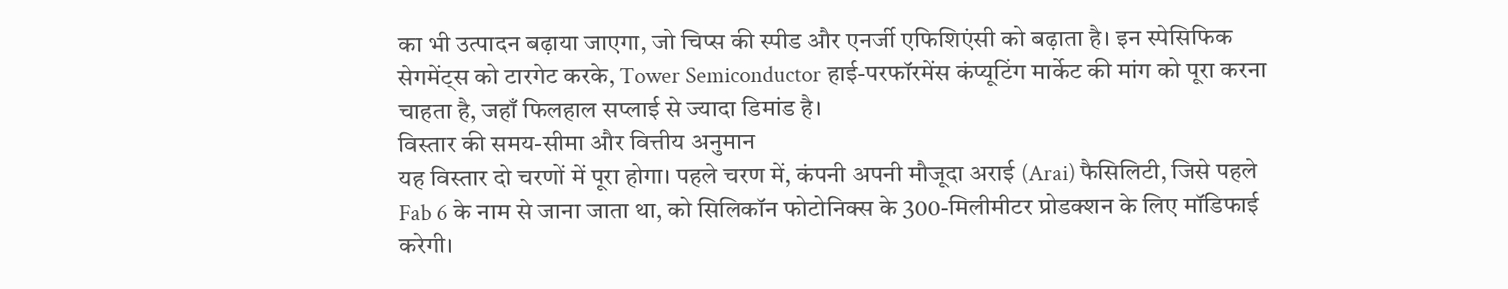का भी उत्पादन बढ़ाया जाएगा, जो चिप्स की स्पीड और एनर्जी एफिशिएंसी को बढ़ाता है। इन स्पेसिफिक सेगमेंट्स को टारगेट करके, Tower Semiconductor हाई-परफॉरमेंस कंप्यूटिंग मार्केट की मांग को पूरा करना चाहता है, जहाँ फिलहाल सप्लाई से ज्यादा डिमांड है।
विस्तार की समय-सीमा और वित्तीय अनुमान
यह विस्तार दो चरणों में पूरा होगा। पहले चरण में, कंपनी अपनी मौजूदा अराई (Arai) फैसिलिटी, जिसे पहले Fab 6 के नाम से जाना जाता था, को सिलिकॉन फोटोनिक्स के 300-मिलीमीटर प्रोडक्शन के लिए मॉडिफाई करेगी।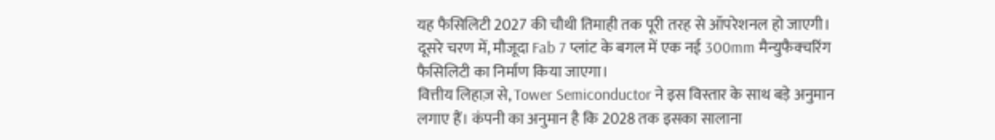यह फैसिलिटी 2027 की चौथी तिमाही तक पूरी तरह से ऑपरेशनल हो जाएगी। दूसरे चरण में, मौजूदा Fab 7 प्लांट के बगल में एक नई 300mm मैन्युफैक्चरिंग फैसिलिटी का निर्माण किया जाएगा।
वित्तीय लिहाज़ से, Tower Semiconductor ने इस विस्तार के साथ बड़े अनुमान लगाए हैं। कंपनी का अनुमान है कि 2028 तक इसका सालाना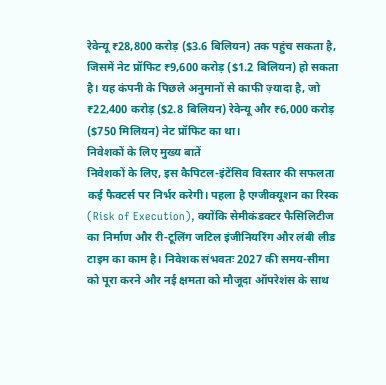रेवेन्यू ₹28,800 करोड़ ($3.6 बिलियन) तक पहुंच सकता है, जिसमें नेट प्रॉफिट ₹9,600 करोड़ ($1.2 बिलियन) हो सकता है। यह कंपनी के पिछले अनुमानों से काफी ज़्यादा है, जो ₹22,400 करोड़ ($2.8 बिलियन) रेवेन्यू और ₹6,000 करोड़ ($750 मिलियन) नेट प्रॉफिट का था।
निवेशकों के लिए मुख्य बातें
निवेशकों के लिए, इस कैपिटल-इंटेंसिव विस्तार की सफलता कई फैक्टर्स पर निर्भर करेगी। पहला है एग्जीक्यूशन का रिस्क (Risk of Execution), क्योंकि सेमीकंडक्टर फैसिलिटीज का निर्माण और री-टूलिंग जटिल इंजीनियरिंग और लंबी लीड टाइम का काम है। निवेशक संभवतः 2027 की समय-सीमा को पूरा करने और नई क्षमता को मौजूदा ऑपरेशंस के साथ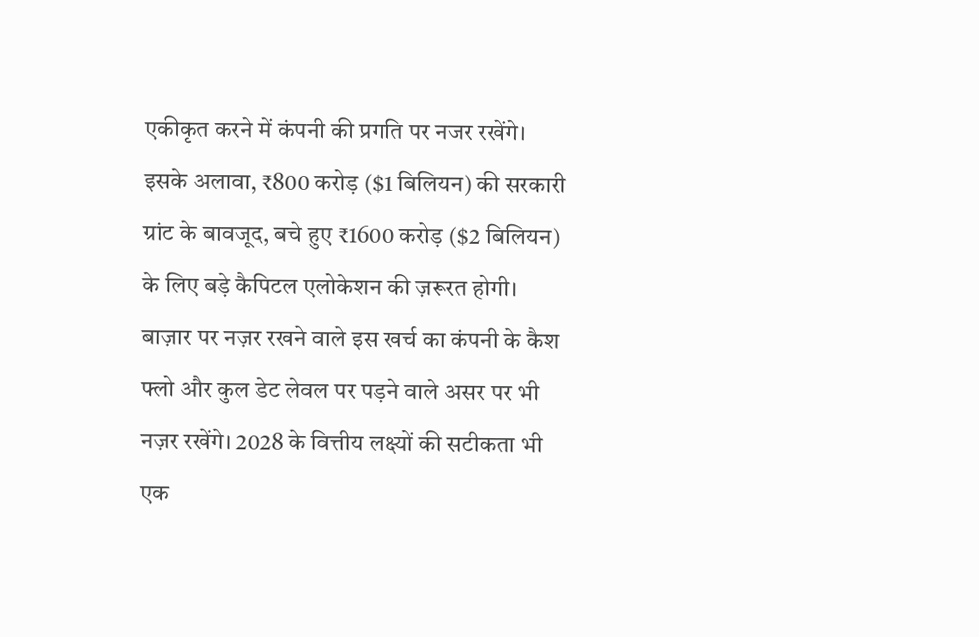एकीकृत करने में कंपनी की प्रगति पर नजर रखेंगे। इसके अलावा, ₹800 करोड़ ($1 बिलियन) की सरकारी ग्रांट के बावजूद, बचे हुए ₹1600 करोड़ ($2 बिलियन) के लिए बड़े कैपिटल एलोकेशन की ज़रूरत होगी। बाज़ार पर नज़र रखने वाले इस खर्च का कंपनी के कैश फ्लो और कुल डेट लेवल पर पड़ने वाले असर पर भी नज़र रखेंगे। 2028 के वित्तीय लक्ष्यों की सटीकता भी एक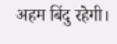अहम बिंदु रहेगी।